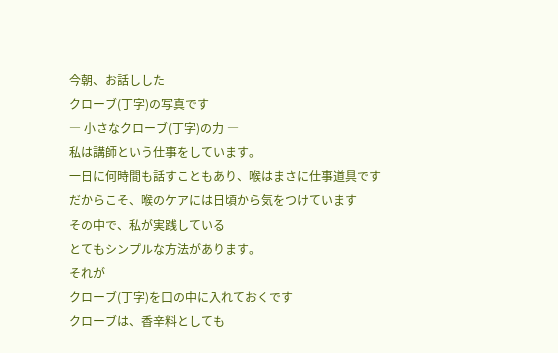今朝、お話しした
クローブ(丁字)の写真です
― 小さなクローブ(丁字)の力 ―
私は講師という仕事をしています。
一日に何時間も話すこともあり、喉はまさに仕事道具です
だからこそ、喉のケアには日頃から気をつけています
その中で、私が実践している
とてもシンプルな方法があります。
それが
クローブ(丁字)を口の中に入れておくです
クローブは、香辛料としても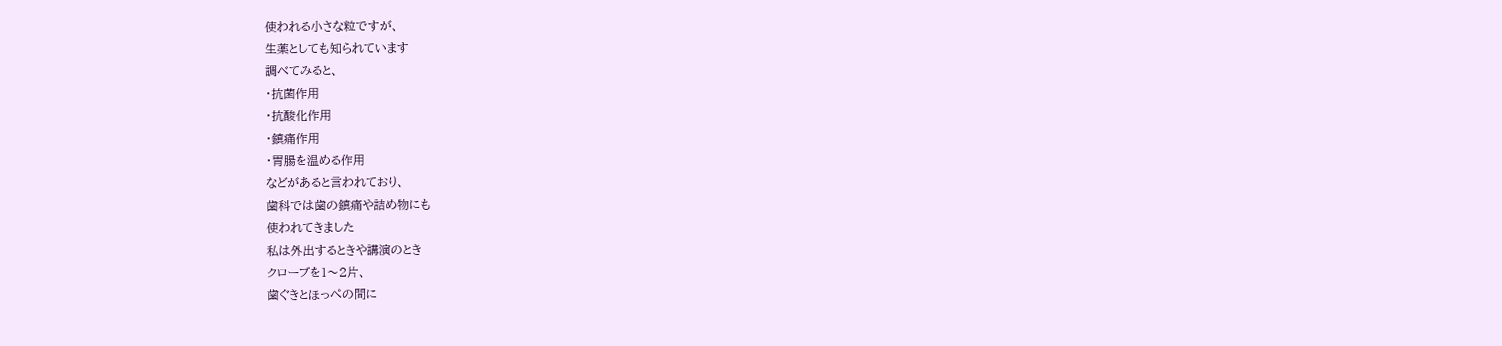使われる小さな粒ですが、
生薬としても知られています
調べてみると、
・抗菌作用
・抗酸化作用
・鎮痛作用
・胃腸を温める作用
などがあると言われており、
歯科では歯の鎮痛や詰め物にも
使われてきました
私は外出するときや講演のとき
クローブを1〜2片、
歯ぐきとほっぺの間に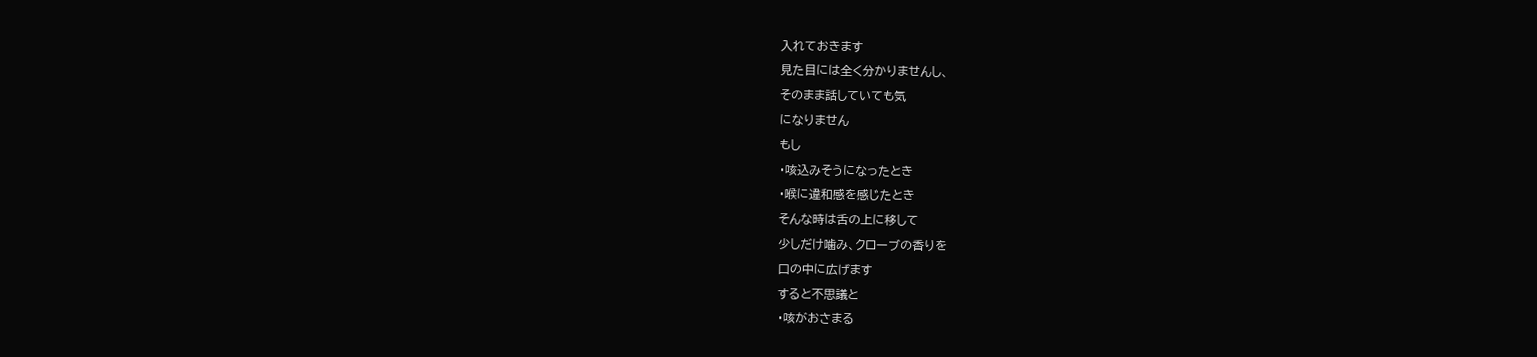入れておきます
見た目には全く分かりませんし、
そのまま話していても気
になりません
もし
・咳込みそうになったとき
・喉に違和感を感じたとき
そんな時は舌の上に移して
少しだけ噛み、クローブの香りを
口の中に広げます
すると不思議と
・咳がおさまる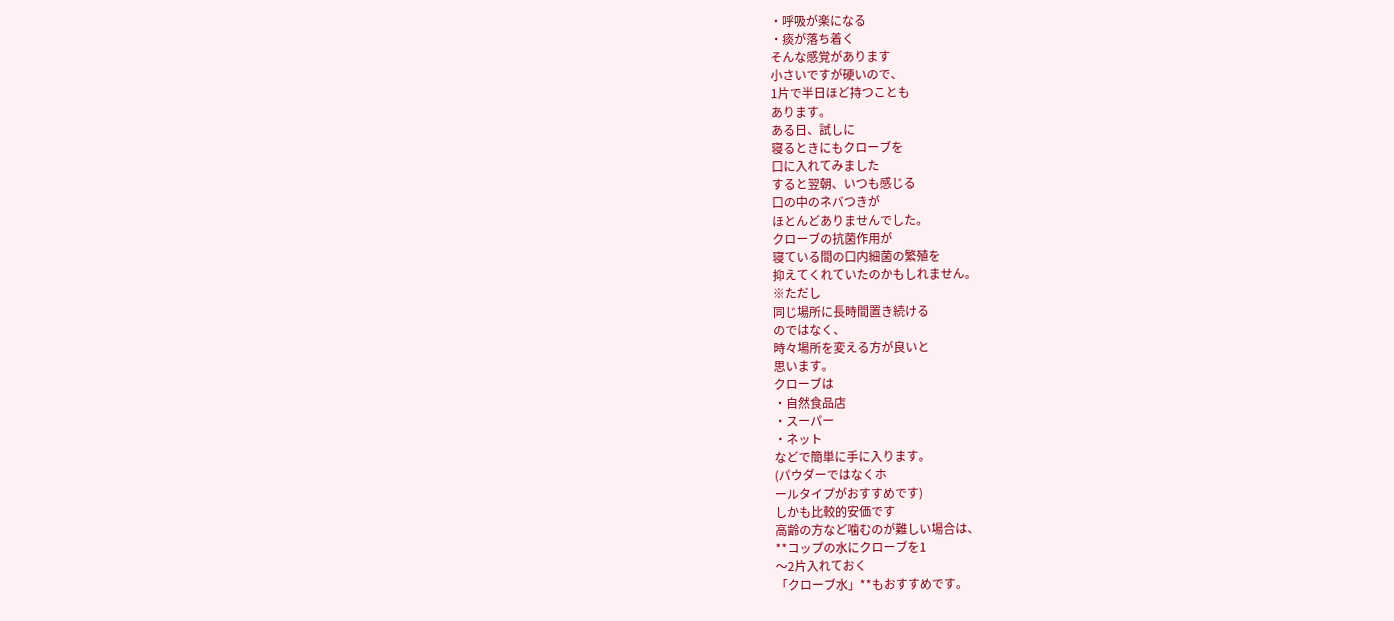・呼吸が楽になる
・痰が落ち着く
そんな感覚があります
小さいですが硬いので、
1片で半日ほど持つことも
あります。
ある日、試しに
寝るときにもクローブを
口に入れてみました
すると翌朝、いつも感じる
口の中のネバつきが
ほとんどありませんでした。
クローブの抗菌作用が
寝ている間の口内細菌の繁殖を
抑えてくれていたのかもしれません。
※ただし
同じ場所に長時間置き続ける
のではなく、
時々場所を変える方が良いと
思います。
クローブは
・自然食品店
・スーパー
・ネット
などで簡単に手に入ります。
(パウダーではなくホ
ールタイプがおすすめです)
しかも比較的安価です
高齢の方など噛むのが難しい場合は、
**コップの水にクローブを1
〜2片入れておく
「クローブ水」**もおすすめです。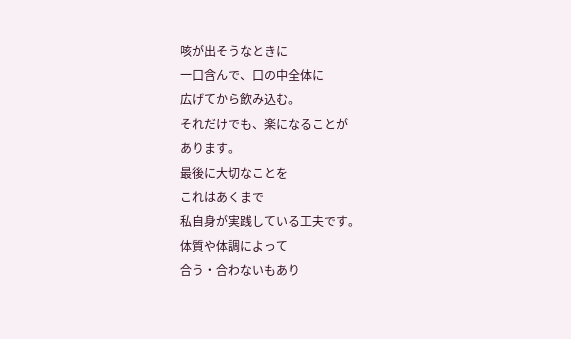咳が出そうなときに
一口含んで、口の中全体に
広げてから飲み込む。
それだけでも、楽になることが
あります。
最後に大切なことを
これはあくまで
私自身が実践している工夫です。
体質や体調によって
合う・合わないもあり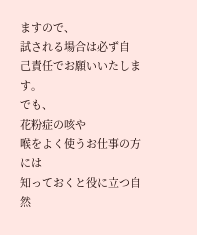ますので、
試される場合は必ず自
己責任でお願いいたします。
でも、
花粉症の咳や
喉をよく使うお仕事の方には
知っておくと役に立つ自
然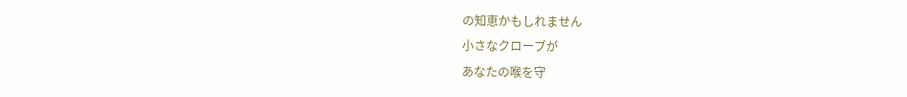の知恵かもしれません
小さなクローブが
あなたの喉を守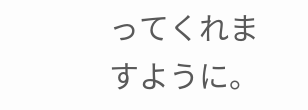ってくれますように。